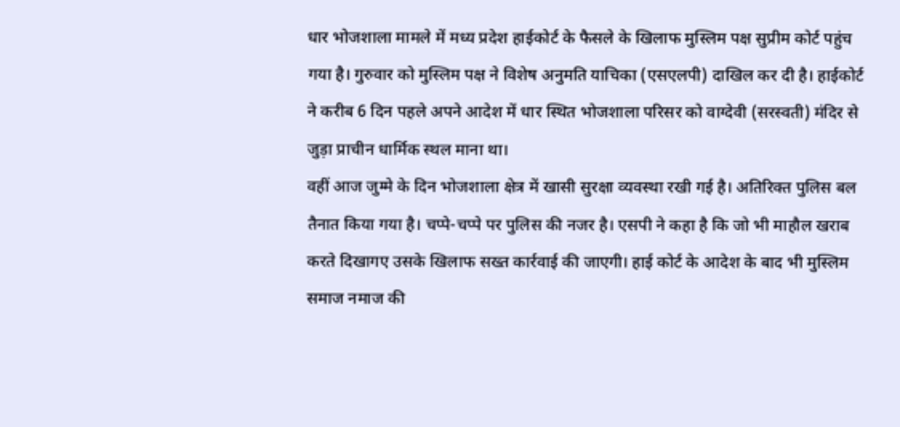धार भोजशाला मामले में मध्य प्रदेश हाईकोर्ट के फैसले के खिलाफ मुस्लिम पक्ष सुप्रीम कोर्ट पहुंच गया है। गुरुवार को मुस्लिम पक्ष ने विशेष अनुमति याचिका (एसएलपी) दाखिल कर दी है। हाईकोर्ट ने करीब 6 दिन पहले अपने आदेश में धार स्थित भोजशाला परिसर को वाग्देवी (सरस्वती) मंदिर से जुड़ा प्राचीन धार्मिक स्थल माना था।
वहीं आज जुम्मे के दिन भोजशाला क्षेत्र में खासी सुरक्षा व्यवस्था रखी गई है। अतिरिक्त पुलिस बल तैनात किया गया है। चप्पे-चप्पे पर पुलिस की नजर है। एसपी ने कहा है कि जो भी माहौल खराब करते दिखागए उसके खिलाफ सख्त कार्रवाई की जाएगी। हाई कोर्ट के आदेश के बाद भी मुस्लिम समाज नमाज की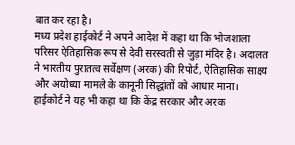बात कर रहा है।
मध्य प्रदेश हाईकोर्ट ने अपने आदेश में कहा था कि भोजशाला परिसर ऐतिहासिक रूप से देवी सरस्वती से जुड़ा मंदिर है। अदालत ने भारतीय पुरातत्व सर्वेक्षण (अरक) की रिपोर्ट, ऐतिहासिक साक्ष्य और अयोध्या मामले के कानूनी सिद्धांतों को आधार माना।
हाईकोर्ट ने यह भी कहा था कि केंद्र सरकार और अरक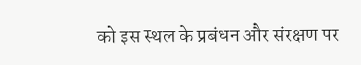को इस स्थल के प्रबंधन और संरक्षण पर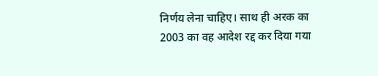निर्णय लेना चाहिए। साथ ही अरक का 2003 का वह आदेश रद्द कर दिया गया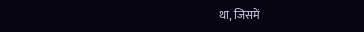था, जिसमें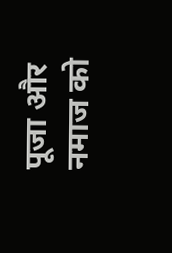पूजा और नमाज को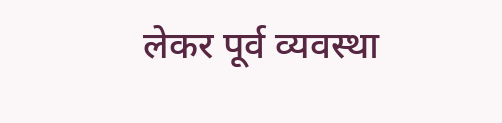लेकर पूर्व व्यवस्था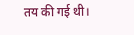तय की गई थी।